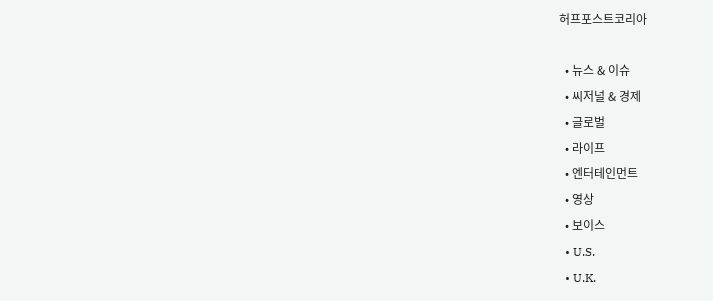허프포스트코리아

  • 뉴스 & 이슈
  • 씨저널 & 경제
  • 글로벌
  • 라이프
  • 엔터테인먼트
  • 영상
  • 보이스
  • U.S.
  • U.K.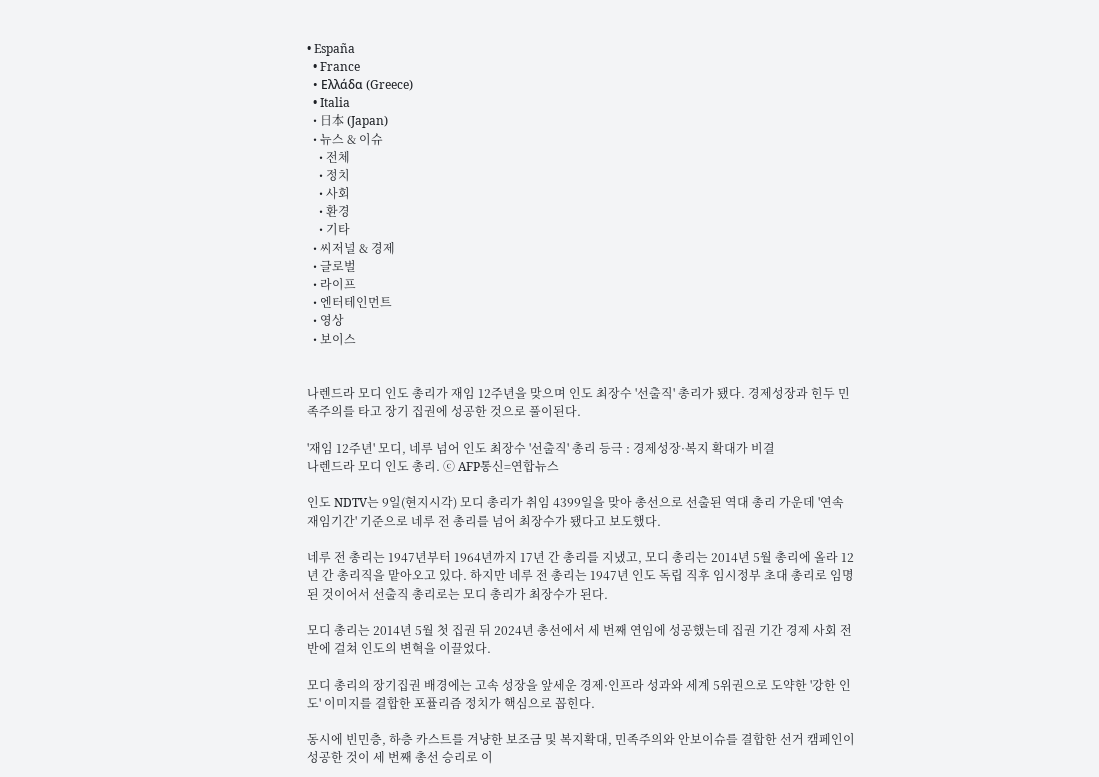• España
  • France
  • Ελλάδα (Greece)
  • Italia
  • 日本 (Japan)
  • 뉴스 & 이슈
    • 전체
    • 정치
    • 사회
    • 환경
    • 기타
  • 씨저널 & 경제
  • 글로벌
  • 라이프
  • 엔터테인먼트
  • 영상
  • 보이스


나렌드라 모디 인도 총리가 재임 12주년을 맞으며 인도 최장수 '선출직' 총리가 됐다. 경제성장과 힌두 민족주의를 타고 장기 집권에 성공한 것으로 풀이된다.

'재임 12주년' 모디, 네루 넘어 인도 최장수 '선출직' 총리 등극 : 경제성장·복지 확대가 비결
나렌드라 모디 인도 총리. ⓒ AFP통신=연합뉴스

인도 NDTV는 9일(현지시각) 모디 총리가 취임 4399일을 맞아 총선으로 선출된 역대 총리 가운데 '연속 재임기간' 기준으로 네루 전 총리를 넘어 최장수가 됐다고 보도했다.

네루 전 총리는 1947년부터 1964년까지 17년 간 총리를 지냈고, 모디 총리는 2014년 5월 총리에 올라 12년 간 총리직을 맡아오고 있다. 하지만 네루 전 총리는 1947년 인도 독립 직후 임시정부 초대 총리로 임명된 것이어서 선출직 총리로는 모디 총리가 최장수가 된다.

모디 총리는 2014년 5월 첫 집권 뒤 2024년 총선에서 세 번째 연임에 성공했는데 집권 기간 경제 사회 전반에 걸쳐 인도의 변혁을 이끌었다.

모디 총리의 장기집권 배경에는 고속 성장을 앞세운 경제·인프라 성과와 세계 5위권으로 도약한 '강한 인도' 이미지를 결합한 포퓰리즘 정치가 핵심으로 꼽힌다.

동시에 빈민층, 하층 카스트를 겨냥한 보조금 및 복지확대, 민족주의와 안보이슈를 결합한 선거 캠페인이 성공한 것이 세 번째 총선 승리로 이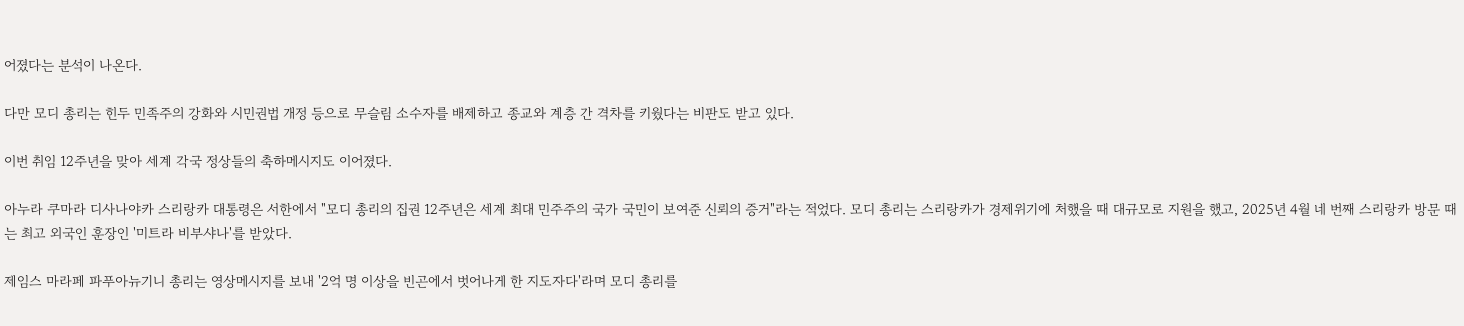어졌다는 분석이 나온다.

다만 모디 총리는 힌두 민족주의 강화와 시민권법 개정 등으로 무슬림 소수자를 배제하고 종교와 계층 간 격차를 키웠다는 비판도 받고 있다.

이번 취임 12주년을 맞아 세계 각국 정상들의 축하메시지도 이어졌다.

아누라 쿠마라 디사나야카 스리랑카 대통령은 서한에서 "모디 총리의 집권 12주년은 세계 최대 민주주의 국가 국민이 보여준 신뢰의 증거"라는 적었다. 모디 총리는 스리랑카가 경제위기에 처했을 때 대규모로 지원을 했고, 2025년 4월 네 번째 스리랑카 방문 때는 최고 외국인 훈장인 '미트라 비부샤나'를 받았다.

제임스 마라페 파푸아뉴기니 총리는 영상메시지를 보내 '2억 명 이상을 빈곤에서 벗어나게 한 지도자다'라며 모디 총리를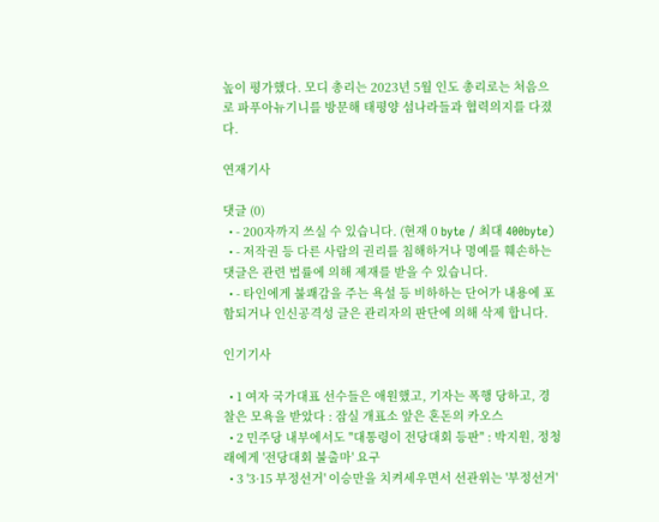높이 평가했다. 모디 총리는 2023년 5월 인도 총리로는 처음으로 파푸아뉴기니를 방문해 태평양 섬나라들과 협력의지를 다졌다.

연재기사

댓글 (0)
  • - 200자까지 쓰실 수 있습니다. (현재 0 byte / 최대 400byte)
  • - 저작권 등 다른 사람의 권리를 침해하거나 명예를 훼손하는 댓글은 관련 법률에 의해 제재를 받을 수 있습니다.
  • - 타인에게 불쾌감을 주는 욕설 등 비하하는 단어가 내용에 포함되거나 인신공격성 글은 관리자의 판단에 의해 삭제 합니다.

인기기사

  • 1 여자 국가대표 선수들은 애원했고, 기자는 폭행 당하고, 경찰은 모욕을 받았다 : 잠실 개표소 앞은 혼돈의 카오스
  • 2 민주당 내부에서도 "대통령이 전당대회 등판" : 박지원, 정청래에게 '전당대회 불출마' 요구
  • 3 '3·15 부정선거' 이승만을 치켜세우면서 선관위는 '부정선거'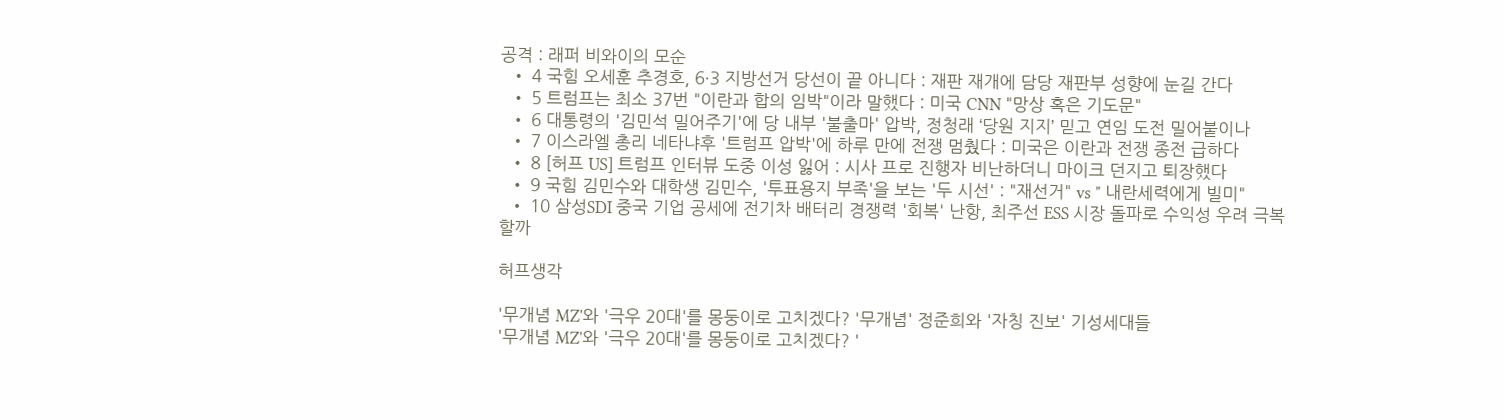공격 : 래퍼 비와이의 모순
  • 4 국힘 오세훈 추경호, 6·3 지방선거 당선이 끝 아니다 : 재판 재개에 담당 재판부 성향에 눈길 간다
  • 5 트럼프는 최소 37번 "이란과 합의 임박"이라 말했다 : 미국 CNN "망상 혹은 기도문"
  • 6 대통령의 '김민석 밀어주기'에 당 내부 '불출마' 압박, 정청래 ‘당원 지지’ 믿고 연임 도전 밀어붙이나
  • 7 이스라엘 총리 네타냐후 '트럼프 압박'에 하루 만에 전쟁 멈췄다 : 미국은 이란과 전쟁 종전 급하다
  • 8 [허프 US] 트럼프 인터뷰 도중 이성 잃어 : 시사 프로 진행자 비난하더니 마이크 던지고 퇴장했다
  • 9 국힘 김민수와 대학생 김민수, '투표용지 부족'을 보는 '두 시선' : "재선거" vs " 내란세력에게 빌미"
  • 10 삼성SDI 중국 기업 공세에 전기차 배터리 경쟁력 '회복' 난항, 최주선 ESS 시장 돌파로 수익성 우려 극복할까

허프생각

'무개념 MZ'와 '극우 20대'를 몽둥이로 고치겠다? '무개념' 정준희와 '자칭 진보' 기성세대들
'무개념 MZ'와 '극우 20대'를 몽둥이로 고치겠다? '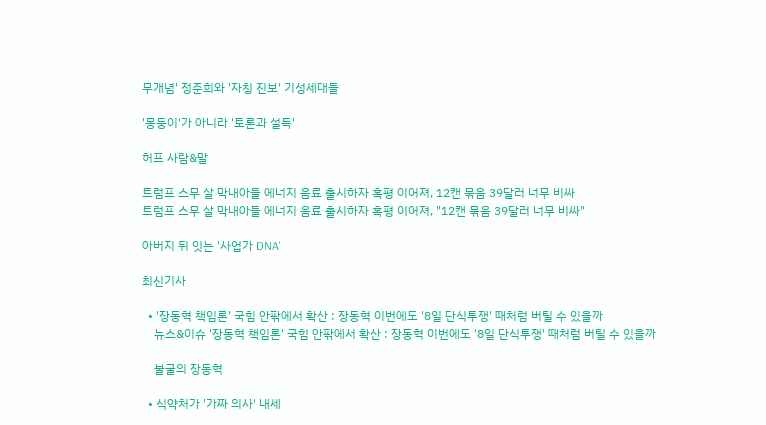무개념' 정준희와 '자칭 진보' 기성세대들

'몽둥이'가 아니라 '토론과 설득'

허프 사람&말

트럼프 스무 살 막내아들 에너지 음료 출시하자 혹평 이어져, 12캔 묶음 39달러 너무 비싸
트럼프 스무 살 막내아들 에너지 음료 출시하자 혹평 이어져, "12캔 묶음 39달러 너무 비싸"

아버지 뒤 잇는 '사업가 DNA'

최신기사

  • '장동혁 책임론' 국힘 안팎에서 확산 : 장동혁 이번에도 '8일 단식투쟁' 때처럼 버틸 수 있을까
    뉴스&이슈 '장동혁 책임론' 국힘 안팎에서 확산 : 장동혁 이번에도 '8일 단식투쟁' 때처럼 버틸 수 있을까

    불굴의 장동혁

  • 식약처가 '가짜 의사' 내세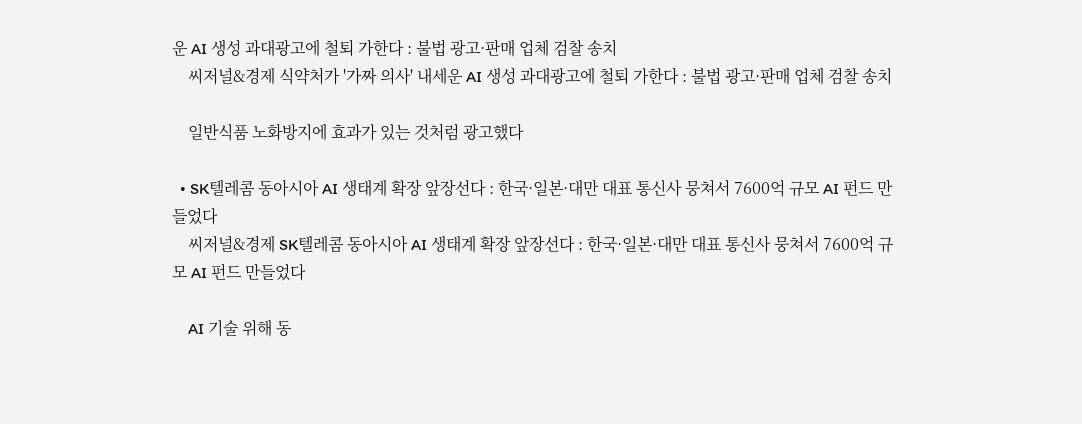운 AI 생성 과대광고에 철퇴 가한다 : 불법 광고·판매 업체 검찰 송치
    씨저널&경제 식약처가 '가짜 의사' 내세운 AI 생성 과대광고에 철퇴 가한다 : 불법 광고·판매 업체 검찰 송치

    일반식품 노화방지에 효과가 있는 것처럼 광고했다

  • SK텔레콤 동아시아 AI 생태계 확장 앞장선다 : 한국·일본·대만 대표 통신사 뭉쳐서 7600억 규모 AI 펀드 만들었다
    씨저널&경제 SK텔레콤 동아시아 AI 생태계 확장 앞장선다 : 한국·일본·대만 대표 통신사 뭉쳐서 7600억 규모 AI 펀드 만들었다

    AI 기술 위해 동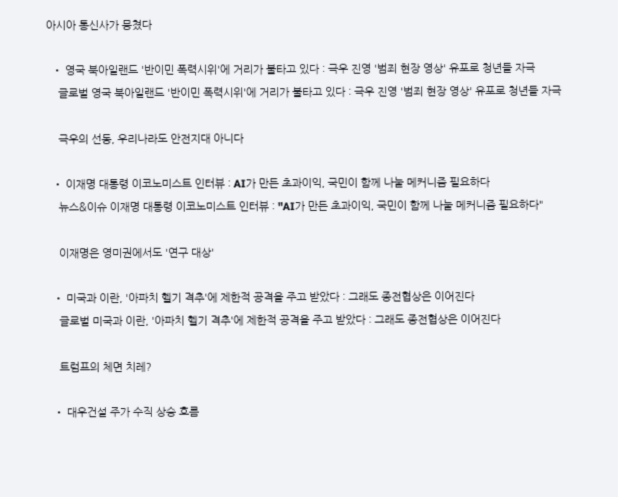아시아 통신사가 뭉쳤다

  • 영국 북아일랜드 '반이민 폭력시위'에 거리가 불타고 있다 : 극우 진영 '범죄 현장 영상' 유포로 청년들 자극
    글로벌 영국 북아일랜드 '반이민 폭력시위'에 거리가 불타고 있다 : 극우 진영 '범죄 현장 영상' 유포로 청년들 자극

    극우의 선동, 우리나라도 안전지대 아니다

  • 이재명 대통령 이코노미스트 인터뷰 : AI가 만든 초과이익, 국민이 함께 나눌 메커니즘 필요하다
    뉴스&이슈 이재명 대통령 이코노미스트 인터뷰 : "AI가 만든 초과이익, 국민이 함께 나눌 메커니즘 필요하다"

    이재명은 영미권에서도 '연구 대상'

  • 미국과 이란, '아파치 헬기 격추'에 제한적 공격을 주고 받았다 : 그래도 종전협상은 이어진다
    글로벌 미국과 이란, '아파치 헬기 격추'에 제한적 공격을 주고 받았다 : 그래도 종전협상은 이어진다

    트럼프의 체면 치레?

  • 대우건설 주가 수직 상승 흐름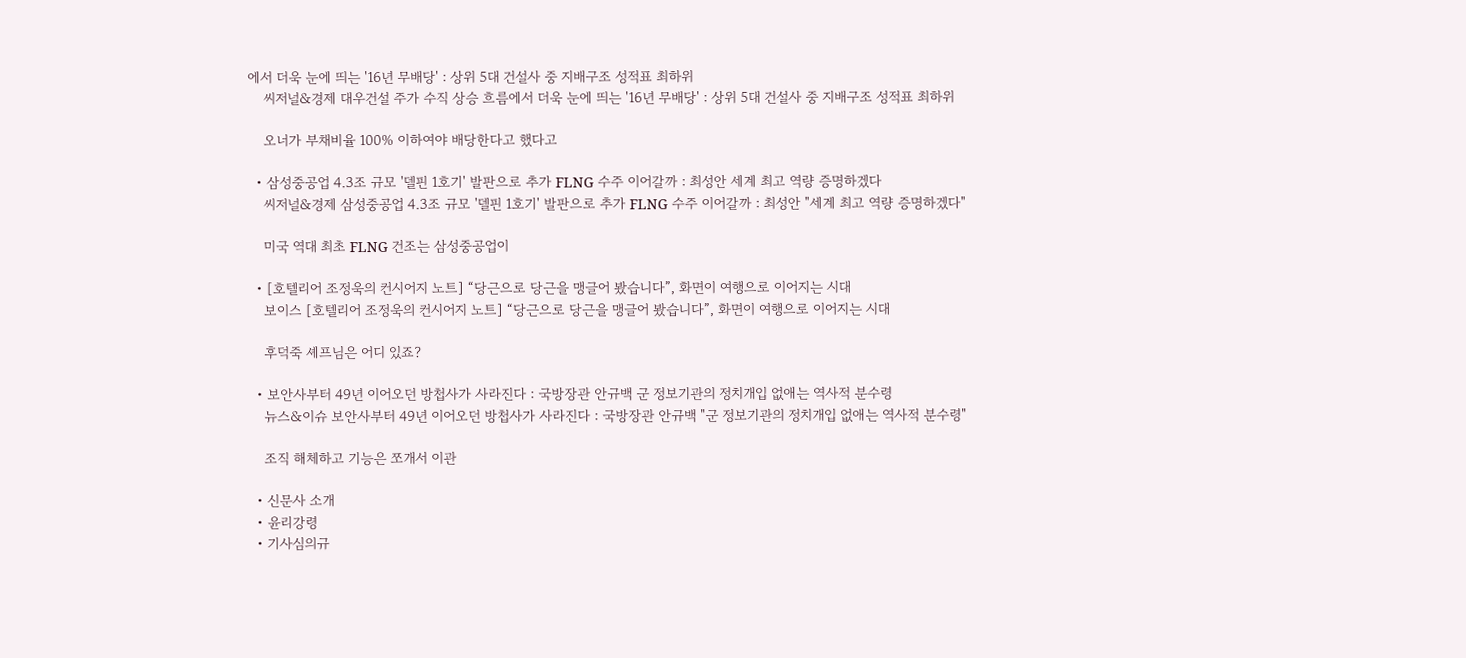에서 더욱 눈에 띄는 '16년 무배당' : 상위 5대 건설사 중 지배구조 성적표 최하위
    씨저널&경제 대우건설 주가 수직 상승 흐름에서 더욱 눈에 띄는 '16년 무배당' : 상위 5대 건설사 중 지배구조 성적표 최하위

    오너가 부채비율 100% 이하여야 배당한다고 했다고

  • 삼성중공업 4.3조 규모 '델핀 1호기' 발판으로 추가 FLNG 수주 이어갈까 : 최성안 세계 최고 역량 증명하겠다
    씨저널&경제 삼성중공업 4.3조 규모 '델핀 1호기' 발판으로 추가 FLNG 수주 이어갈까 : 최성안 "세계 최고 역량 증명하겠다"

    미국 역대 최초 FLNG 건조는 삼성중공업이

  • [호텔리어 조정욱의 컨시어지 노트] “당근으로 당근을 맹글어 봤습니다”, 화면이 여행으로 이어지는 시대
    보이스 [호텔리어 조정욱의 컨시어지 노트] “당근으로 당근을 맹글어 봤습니다”, 화면이 여행으로 이어지는 시대

    후덕죽 셰프님은 어디 있죠?

  • 보안사부터 49년 이어오던 방첩사가 사라진다 : 국방장관 안규백 군 정보기관의 정치개입 없애는 역사적 분수령
    뉴스&이슈 보안사부터 49년 이어오던 방첩사가 사라진다 : 국방장관 안규백 "군 정보기관의 정치개입 없애는 역사적 분수령"

    조직 해체하고 기능은 쪼개서 이관

  • 신문사 소개
  • 윤리강령
  • 기사심의규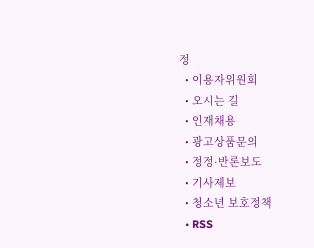정
  • 이용자위원회
  • 오시는 길
  • 인재채용
  • 광고상품문의
  • 정정·반론보도
  • 기사제보
  • 청소년 보호정책
  • RSS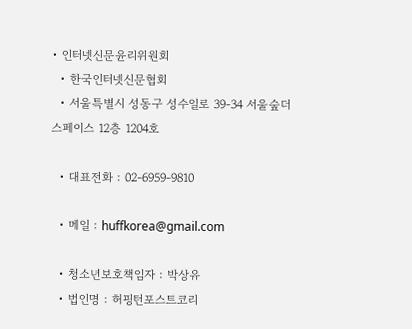• 인터넷신문윤리위원회
  • 한국인터넷신문협회
  • 서울특별시 성동구 성수일로 39-34 서울숲더스페이스 12층 1204호

  • 대표전화 : 02-6959-9810

  • 메일 : huffkorea@gmail.com

  • 청소년보호책임자 : 박상유
  • 법인명 : 허핑턴포스트코리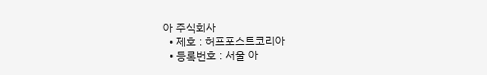아 주식회사
  • 제호 : 허프포스트코리아
  • 등록번호 : 서울 아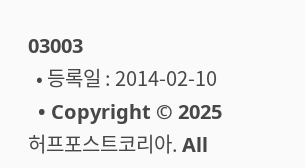03003
  • 등록일 : 2014-02-10
  • Copyright © 2025 허프포스트코리아. All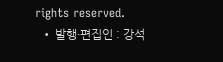rights reserved.
  • 발행·편집인 : 강석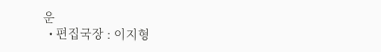운
  • 편집국장 : 이지형